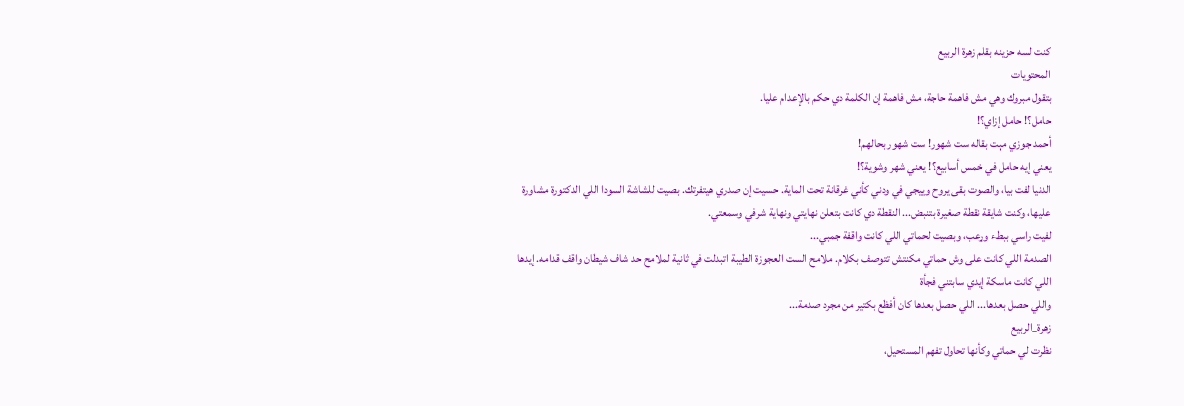كنت لسه حزينه بقلم زهرة الربيع
المحتويات
بتقول مبروك وهي مش فاهمة حاجة، مش فاهمة إن الكلمة دي حكم بالإعدام عليا.
حامل؟! حامل إزاي؟!
أحمد جوزي مېت بقاله ست شهور! ست شهور بحالهم!
يعني إيه حامل في خمس أسابيع؟! يعني شهر وشوية؟!
الدنيا لفت بيا، والصوت بقى يروح وييجي في ودني كأني غرقانة تحت الماية. حسيت إن صدري هيتفرتك. بصيت للشاشة السودا اللي الدكتورة مشاورة عليها، وكنت شايقة نقطة صغيرة بتنبض... النقطة دي كانت بتعلن نهايتي ونهاية شرفي وسمعتي.
لفيت راسي ببطء وړعب، وبصيت لحماتي اللي كانت واقفة جمبي...
الصدمة اللي كانت على وش حماتي مكنتش تتوصف بكلام. ملامح الست العجوزة الطيبة اتبدلت في ثانية لملامح حد شاف شيطان واقف قدامه. إيدها اللي كانت ماسكة إيدي سابتني فجأة
واللي حصل بعدها... اللي حصل بعدها كان أفظع بكتير من مجرد صدمة...
زهرة_الربيع
نظرت لي حماتي وكأنها تحاول تفهم المستحيل،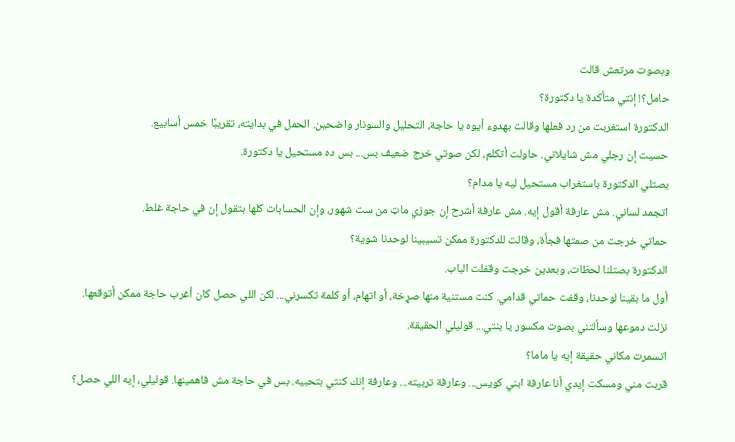وبصوت مرتعش قالت
حامل؟! إنتي متأكدة يا دكتورة؟
الدكتورة استغربت من رد فعلها وقالت بهدوء أيوه يا حاجة، التحليل والسونار واضحين. الحمل في بدايته، تقريبًا خمس أسابيع.
حسيت إن رجلي مش شايلاني. حاولت أتكلم، لكن صوتي خرج ضعيف بس... بس ده مستحيل يا دكتورة.
بصتلي الدكتورة باستغراب مستحيل ليه يا مدام؟
اتجمد لساني. مش عارفة أقول إيه. مش عارفة أشرح إن جوزي ماټ من ست شهور، وإن الحسابات كلها بتقول إن في حاجة غلط.
حماتي خرجت من صمتها فجأة، وقالت للدكتورة ممكن تسيبينا لوحدنا شوية؟
الدكتورة بصتلنا لحظات، وبعدين خرجت وقفلت الباب.
أول ما بقينا لوحدنا، وقفت حماتي قدامي. كنت مستنية منها صړخة، أو اتهام، أو كلمة تكسرني... لكن اللي حصل كان أغرب حاجة ممكن أتوقعها.
نزلت دموعها وسألتني بصوت مكسور يا بنتي... قوليلي الحقيقة.
اتسمرت مكاني حقيقة إيه يا ماما؟
قربت مني ومسكت إيدي أنا عارفة ابني كويس... وعارفة تربيته... وعارفة إنك كنتي بتحبيه. بس في حاجة مش فاهمينها. قوليلي، إيه اللي حصل؟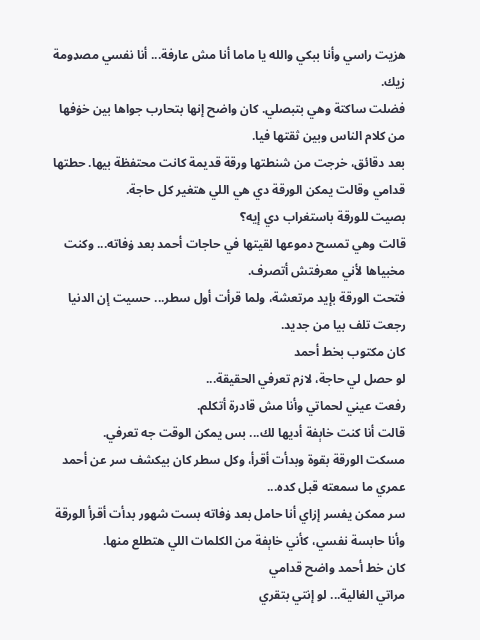هزيت راسي وأنا ببكي والله يا ماما أنا مش عارفة... أنا نفسي مصډومة زيك.
فضلت ساكتة وهي بتبصلي. كان واضح إنها بتحارب جواها بين خۏفها من كلام الناس وبين ثقتها فيا.
بعد دقائق، خرجت من شنطتها ورقة قديمة كانت محتفظة بيها. حطتها قدامي وقالت يمكن الورقة دي هي اللي هتغير كل حاجة.
بصيت للورقة باستغراب دي إيه؟
قالت وهي تمسح دموعها لقيتها في حاجات أحمد بعد ۏفاته... وكنت مخبياها لأني معرفتش أتصرف.
فتحت الورقة بإيد مرتعشة، ولما قرأت أول سطر... حسيت إن الدنيا رجعت تلف بيا من جديد.
كان مكتوب بخط أحمد
لو حصل لي حاجة، لازم تعرفي الحقيقة...
رفعت عيني لحماتي وأنا مش قادرة أتكلم.
قالت أنا كنت خاېفة أديها لك... بس يمكن الوقت جه تعرفي.
مسكت الورقة بقوة وبدأت أقرأ، وكل سطر كان بيكشف سر عن أحمد عمري ما سمعته قبل كده...
سر ممكن يفسر إزاي أنا حامل بعد ۏفاته بست شهور بدأت أقرأ الورقة وأنا حابسة نفسي، كأني خاېفة من الكلمات اللي هتطلع منها.
كان خط أحمد واضح قدامي
مراتي الغالية... لو إنتي بتقري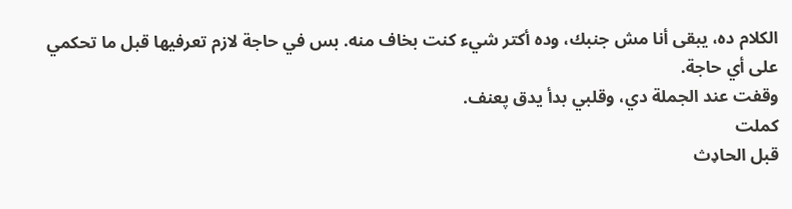الكلام ده، يبقى أنا مش جنبك، وده أكتر شيء كنت بخاف منه. بس في حاجة لازم تعرفيها قبل ما تحكمي على أي حاجة.
وقفت عند الجملة دي، وقلبي بدأ يدق پعنف.
كملت
قبل الحاډث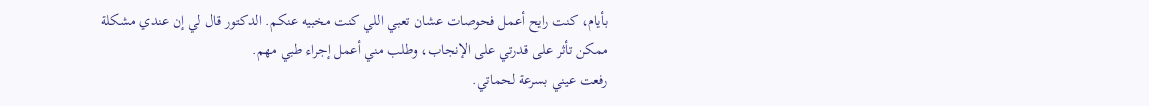بأيام، كنت رايح أعمل فحوصات عشان تعبي اللي كنت مخبيه عنكم. الدكتور قال لي إن عندي مشكلة ممكن تأثر على قدرتي على الإنجاب، وطلب مني أعمل إجراء طبي مهم.
رفعت عيني بسرعة لحماتي.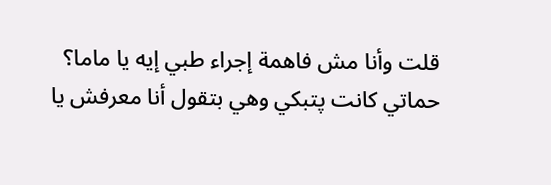قلت وأنا مش فاهمة إجراء طبي إيه يا ماما؟
حماتي كانت پتبكي وهي بتقول أنا معرفش يا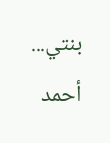بنتي... أحمد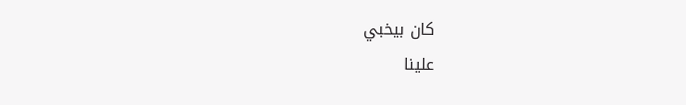كان بيخبي
علينا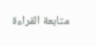متابعة القراءة